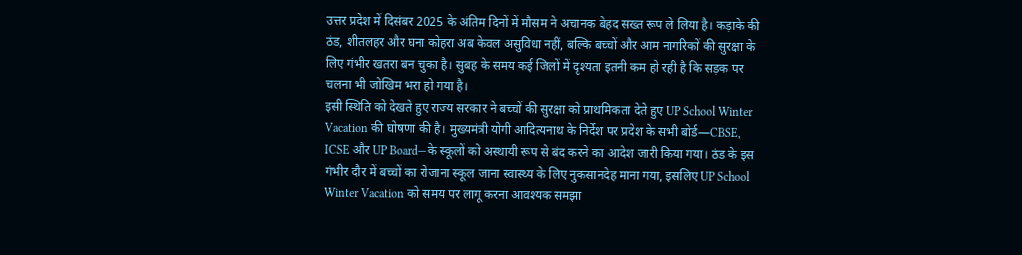उत्तर प्रदेश में दिसंबर 2025 के अंतिम दिनों में मौसम ने अचानक बेहद सख्त रूप ले लिया है। कड़ाके की ठंड, शीतलहर और घना कोहरा अब केवल असुविधा नहीं, बल्कि बच्चों और आम नागरिकों की सुरक्षा के लिए गंभीर खतरा बन चुका है। सुबह के समय कई जिलों में दृश्यता इतनी कम हो रही है कि सड़क पर चलना भी जोखिम भरा हो गया है।
इसी स्थिति को देखते हुए राज्य सरकार ने बच्चों की सुरक्षा को प्राथमिकता देते हुए UP School Winter Vacation की घोषणा की है। मुख्यमंत्री योगी आदित्यनाथ के निर्देश पर प्रदेश के सभी बोर्ड—CBSE, ICSE और UP Board—के स्कूलों को अस्थायी रूप से बंद करने का आदेश जारी किया गया। ठंड के इस गंभीर दौर में बच्चों का रोजाना स्कूल जाना स्वास्थ्य के लिए नुकसानदेह माना गया, इसलिए UP School Winter Vacation को समय पर लागू करना आवश्यक समझा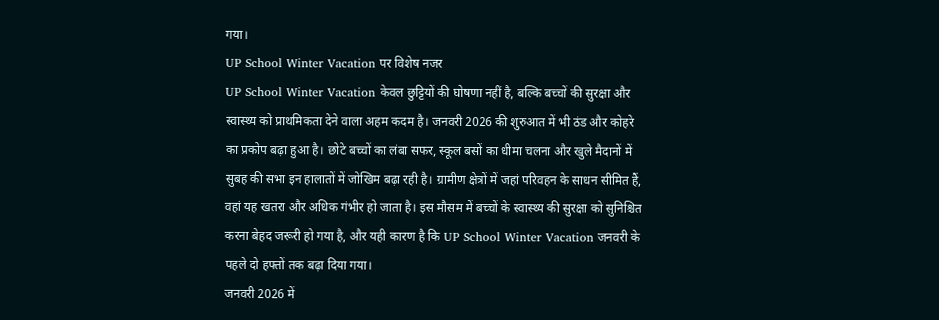गया।
UP School Winter Vacation पर विशेष नजर
UP School Winter Vacation केवल छुट्टियों की घोषणा नहीं है, बल्कि बच्चों की सुरक्षा और स्वास्थ्य को प्राथमिकता देने वाला अहम कदम है। जनवरी 2026 की शुरुआत में भी ठंड और कोहरे का प्रकोप बढ़ा हुआ है। छोटे बच्चों का लंबा सफर, स्कूल बसों का धीमा चलना और खुले मैदानों में सुबह की सभा इन हालातों में जोखिम बढ़ा रही है। ग्रामीण क्षेत्रों में जहां परिवहन के साधन सीमित हैं, वहां यह खतरा और अधिक गंभीर हो जाता है। इस मौसम में बच्चों के स्वास्थ्य की सुरक्षा को सुनिश्चित करना बेहद जरूरी हो गया है, और यही कारण है कि UP School Winter Vacation जनवरी के पहले दो हफ्तों तक बढ़ा दिया गया।
जनवरी 2026 में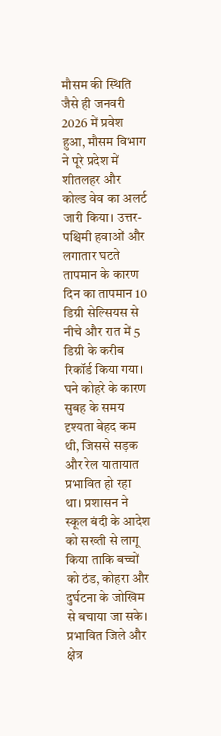मौसम की स्थिति
जैसे ही जनवरी 2026 में प्रवेश हुआ, मौसम विभाग ने पूरे प्रदेश में शीतलहर और कोल्ड वेव का अलर्ट जारी किया। उत्तर-पश्चिमी हवाओं और लगातार घटते तापमान के कारण दिन का तापमान 10 डिग्री सेल्सियस से नीचे और रात में 5 डिग्री के करीब रिकॉर्ड किया गया। घने कोहरे के कारण सुबह के समय दृश्यता बेहद कम थी, जिससे सड़क और रेल यातायात प्रभावित हो रहा था। प्रशासन ने स्कूल बंदी के आदेश को सख्ती से लागू किया ताकि बच्चों को ठंड, कोहरा और दुर्घटना के जोखिम से बचाया जा सके।
प्रभावित जिले और क्षेत्र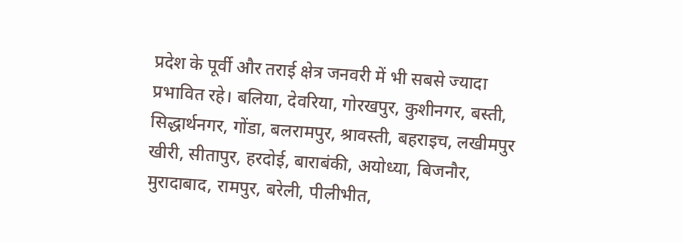प्रदेश के पूर्वी और तराई क्षेत्र जनवरी में भी सबसे ज्यादा प्रभावित रहे। बलिया, देवरिया, गोरखपुर, कुशीनगर, बस्ती, सिद्धार्थनगर, गोंडा, बलरामपुर, श्रावस्ती, बहराइच, लखीमपुर खीरी, सीतापुर, हरदोई, बाराबंकी, अयोध्या, बिजनौर, मुरादाबाद, रामपुर, बरेली, पीलीभीत,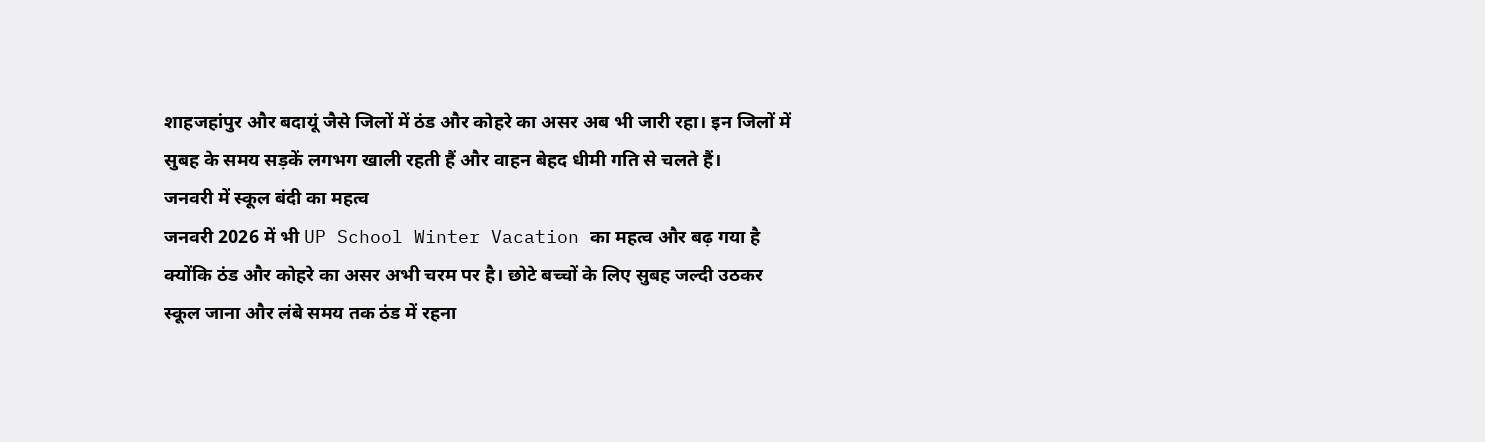शाहजहांपुर और बदायूं जैसे जिलों में ठंड और कोहरे का असर अब भी जारी रहा। इन जिलों में सुबह के समय सड़कें लगभग खाली रहती हैं और वाहन बेहद धीमी गति से चलते हैं।
जनवरी में स्कूल बंदी का महत्व
जनवरी 2026 में भी UP School Winter Vacation का महत्व और बढ़ गया है क्योंकि ठंड और कोहरे का असर अभी चरम पर है। छोटे बच्चों के लिए सुबह जल्दी उठकर स्कूल जाना और लंबे समय तक ठंड में रहना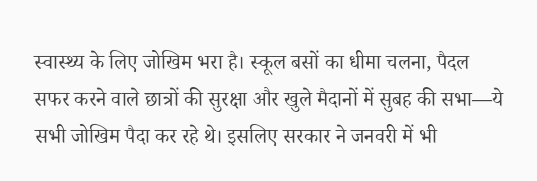स्वास्थ्य के लिए जोखिम भरा है। स्कूल बसों का धीमा चलना, पैदल सफर करने वाले छात्रों की सुरक्षा और खुले मैदानों में सुबह की सभा—ये सभी जोखिम पैदा कर रहे थे। इसलिए सरकार ने जनवरी में भी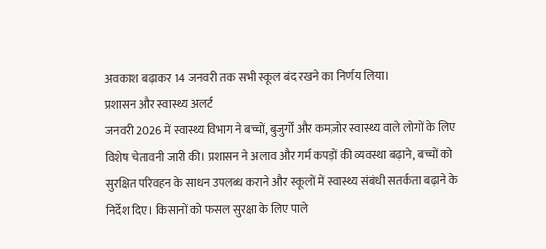अवकाश बढ़ाकर 14 जनवरी तक सभी स्कूल बंद रखने का निर्णय लिया।
प्रशासन और स्वास्थ्य अलर्ट
जनवरी 2026 में स्वास्थ्य विभाग ने बच्चों, बुजुर्गों और कमज़ोर स्वास्थ्य वाले लोगों के लिए विशेष चेतावनी जारी की। प्रशासन ने अलाव और गर्म कपड़ों की व्यवस्था बढ़ाने, बच्चों को सुरक्षित परिवहन के साधन उपलब्ध कराने और स्कूलों में स्वास्थ्य संबंधी सतर्कता बढ़ाने के निर्देश दिए। किसानों को फसल सुरक्षा के लिए पाले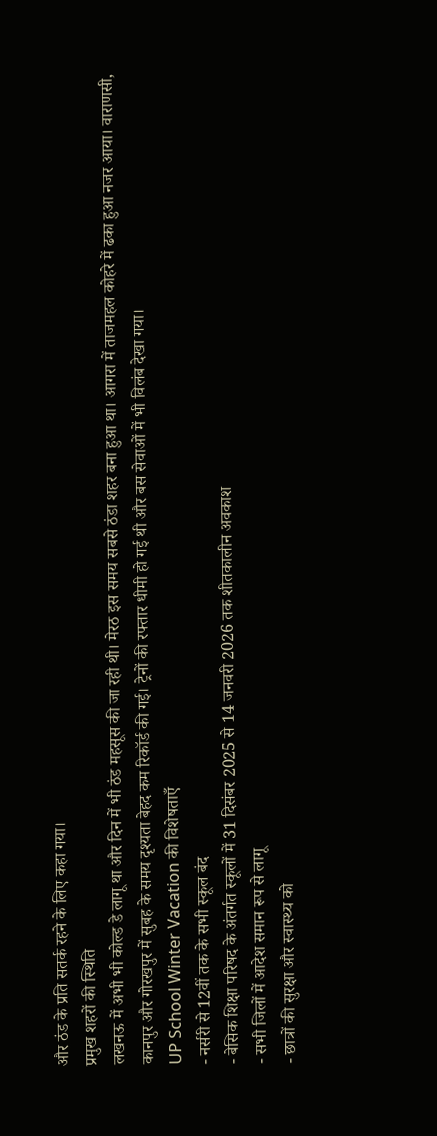और ठंड के प्रति सतर्क रहने के लिए कहा गया।
प्रमुख शहरों की स्थिति
लखनऊ में अभी भी कोल्ड डे लागू था और दिन में भी ठंड महसूस की जा रही थी। मेरठ इस समय सबसे ठंडा शहर बना हुआ था। आगरा में ताजमहल कोहरे में ढका हुआ नजर आया। वाराणसी, कानपुर और गोरखपुर में सुबह के समय दृश्यता बेहद कम रिकॉर्ड की गई। ट्रेनों की रफ्तार धीमी हो गई थी और बस सेवाओं में भी विलंब देखा गया।
UP School Winter Vacation की विशेषताएँ
- नर्सरी से 12वीं तक के सभी स्कूल बंद
- बेसिक शिक्षा परिषद के अंतर्गत स्कूलों में 31 दिसंबर 2025 से 14 जनवरी 2026 तक शीतकालीन अवकाश
- सभी जिलों में आदेश समान रूप से लागू
- छात्रों की सुरक्षा और स्वास्थ्य को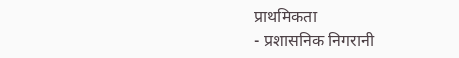प्राथमिकता
- प्रशासनिक निगरानी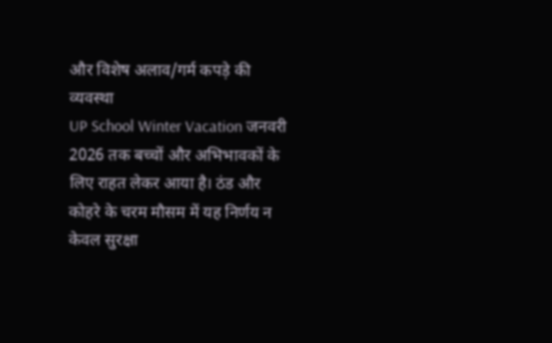और विशेष अलाव/गर्म कपड़े की व्यवस्था
UP School Winter Vacation जनवरी 2026 तक बच्चों और अभिभावकों के लिए राहत लेकर आया है। ठंड और कोहरे के चरम मौसम में यह निर्णय न केवल सुरक्षा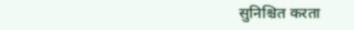सुनिश्चित करता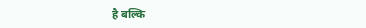है बल्कि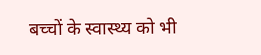बच्चों के स्वास्थ्य को भी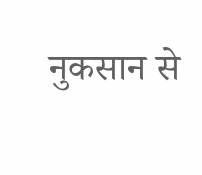नुकसान से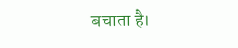बचाता है।